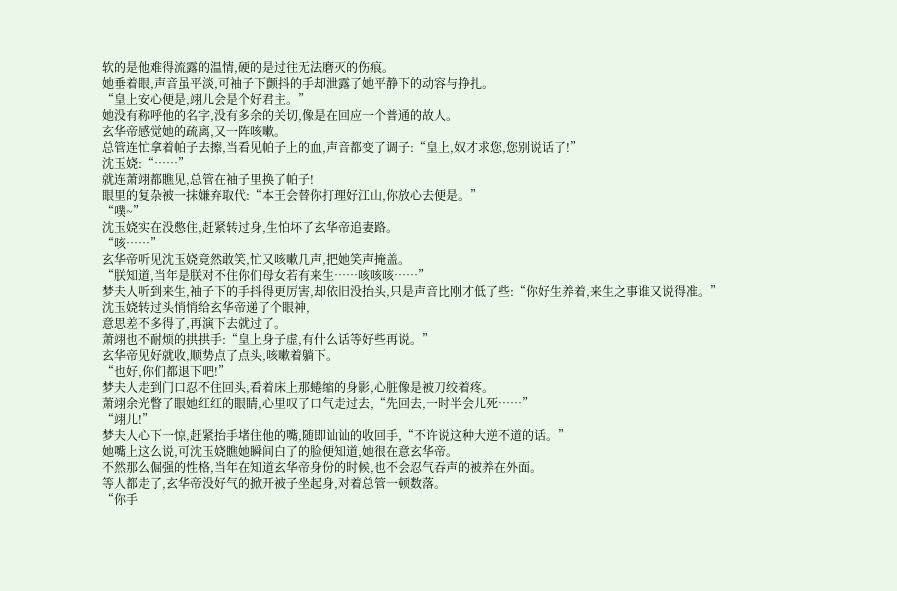软的是他难得流露的温情,硬的是过往无法磨灭的伤痕。
她垂着眼,声音虽平淡,可袖子下颤抖的手却泄露了她平静下的动容与挣扎。
“皇上安心便是,翊儿会是个好君主。”
她没有称呼他的名字,没有多余的关切,像是在回应一个普通的故人。
玄华帝感觉她的疏离,又一阵咳嗽。
总管连忙拿着帕子去擦,当看见帕子上的血,声音都变了调子:“皇上,奴才求您,您别说话了!”
沈玉娆:“……”
就连萧翊都瞧见,总管在袖子里换了帕子!
眼里的复杂被一抹嫌弃取代:“本王会替你打理好江山,你放心去便是。”
“噗~”
沈玉娆实在没憋住,赶紧转过身,生怕坏了玄华帝追妻路。
“咳……”
玄华帝听见沈玉娆竟然敢笑,忙又咳嗽几声,把她笑声掩盖。
“朕知道,当年是朕对不住你们母女若有来生……咳咳咳……”
梦夫人听到来生,袖子下的手抖得更厉害,却依旧没抬头,只是声音比刚才低了些:“你好生养着,来生之事谁又说得准。”
沈玉娆转过头悄悄给玄华帝递了个眼神,
意思差不多得了,再演下去就过了。
萧翊也不耐烦的拱拱手:“皇上身子虚,有什么话等好些再说。”
玄华帝见好就收,顺势点了点头,咳嗽着躺下。
“也好,你们都退下吧!”
梦夫人走到门口忍不住回头,看着床上那蜷缩的身影,心脏像是被刀绞着疼。
萧翊余光瞥了眼她红红的眼睛,心里叹了口气走过去,“先回去,一时半会儿死……”
“翊儿!”
梦夫人心下一惊,赶紧抬手堵住他的嘴,随即讪讪的收回手,“不许说这种大逆不道的话。”
她嘴上这么说,可沈玉娆瞧她瞬间白了的脸便知道,她很在意玄华帝。
不然那么倔强的性格,当年在知道玄华帝身份的时候,也不会忍气吞声的被养在外面。
等人都走了,玄华帝没好气的掀开被子坐起身,对着总管一顿数落。
“你手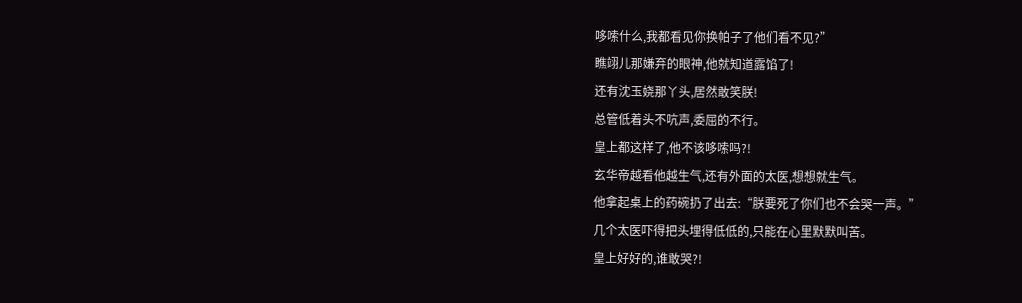哆嗦什么,我都看见你换帕子了他们看不见?”
瞧翊儿那嫌弃的眼神,他就知道露馅了!
还有沈玉娆那丫头,居然敢笑朕!
总管低着头不吭声,委屈的不行。
皇上都这样了,他不该哆嗦吗?!
玄华帝越看他越生气,还有外面的太医,想想就生气。
他拿起桌上的药碗扔了出去:“朕要死了你们也不会哭一声。”
几个太医吓得把头埋得低低的,只能在心里默默叫苦。
皇上好好的,谁敢哭?!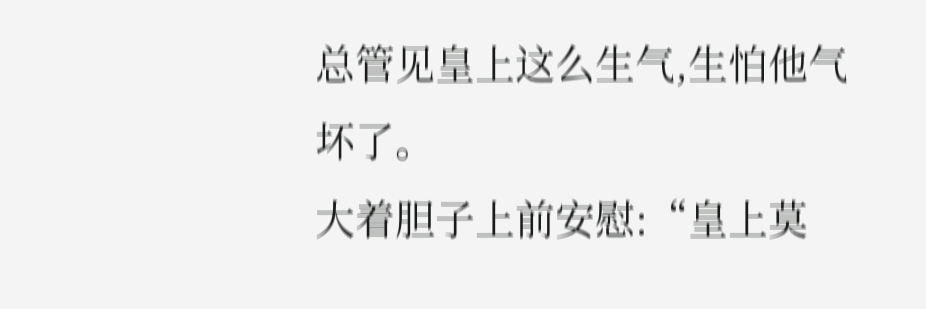总管见皇上这么生气,生怕他气坏了。
大着胆子上前安慰:“皇上莫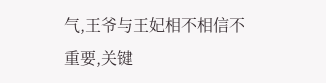气,王爷与王妃相不相信不重要,关键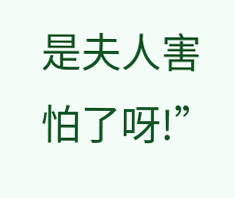是夫人害怕了呀!”